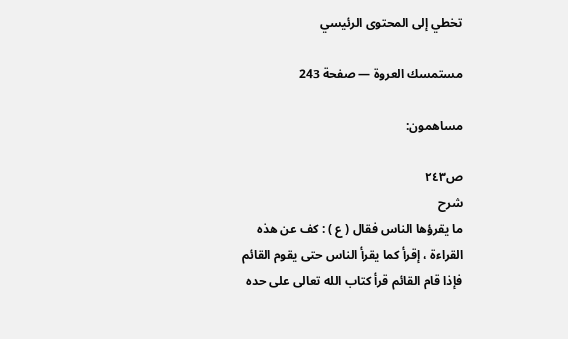تخطي إلى المحتوى الرئيسي

مستمسك العروة — صفحة 243

مساهمون:

ص٢٤٣
شرح
ما يقرؤها الناس فقال ( ع ) : كف عن هذه القراءة ، إقرأ كما يقرأ الناس حتى يقوم القائم فإذا قام القائم قرأ كتاب الله تعالى على حده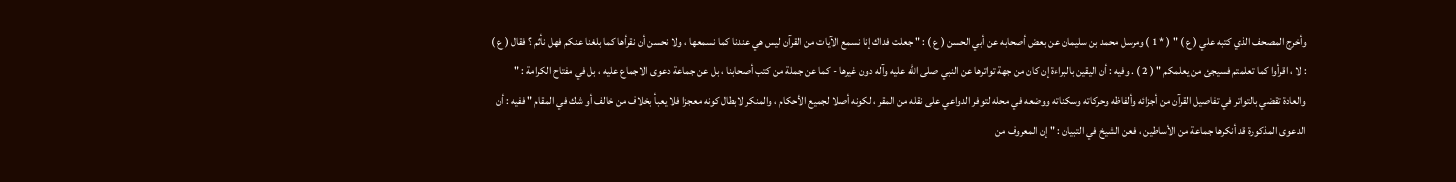وأخرج المصحف الذي كتبه علي ( ع ) " ( * 1 ) ومرسل محمد بن سليمان عن بعض أصحابه عن أبي الحسن ( ع ) : " جعلت فداك إنا نسمع الآيات من القرآن ليس هي عندنا كما نسمعها ، ولا نحسن أن نقرأها كما بلغنا عنكم فهل نأثم ؟ فقال ( ع ) : لا ، اقرأوا كما تعلمتم فسيجئ من يعلمكم " ( 2 ) . وفيه : أن اليقين بالبراءة إن كان من جهة تواترها عن النبي صلى الله عليه وآله دون غيرها - كما عن جملة من كتب أصحابنا ، بل عن جماعة دعوى الاجماع عليه ، بل في مفتاح الكرامة : " والعادة تقضي بالتواتر في تفاصيل القرآن من أجزائه وألفاظه وحركاته وسكناته ووضعه في محله لتوفر الدواعي على نقله من المقر ، لكونه أصلا لجميع الأحكام ، والمنكر لابطال كونه معجزا فلا يعبأ بخلاف من خالف أو شك في المقام " ففيه : أن الدعوى المذكورة قد أنكرها جماعة من الأساطين ، فعن الشيخ في التبيان : " إن المعروف من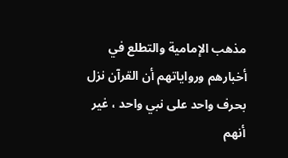مذهب الإمامية والتطلع في أخبارهم ورواياتهم أن القرآن نزل بحرف واحد على نبي واحد ، غير أنهم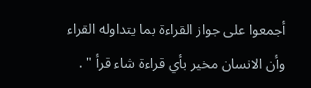أجمعوا على جواز القراءة بما يتداوله القراء وأن الانسان مخير بأي قراءة شاء قرأ " .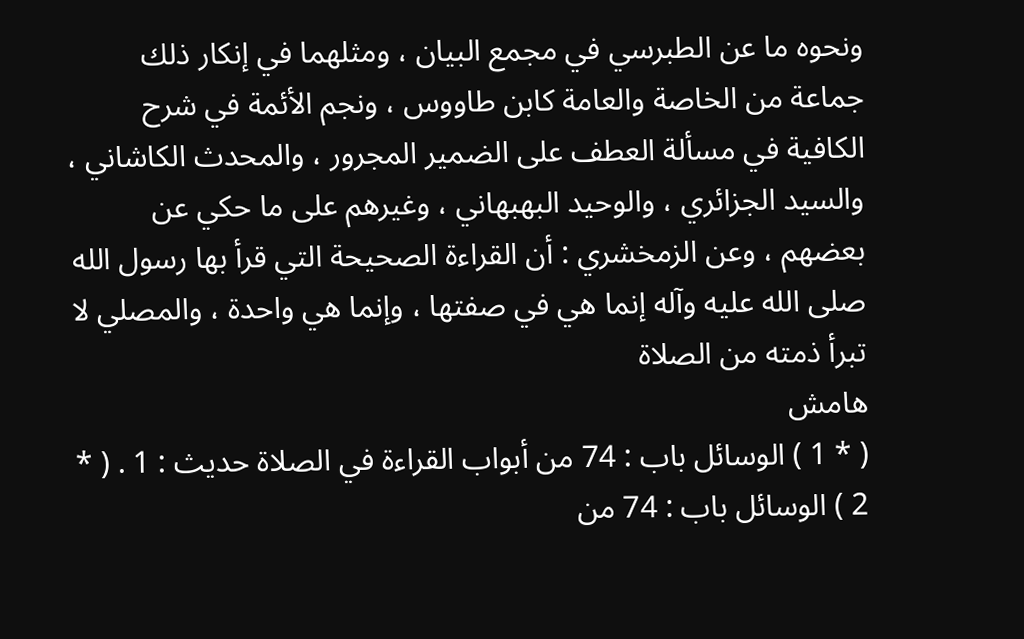ونحوه ما عن الطبرسي في مجمع البيان ، ومثلهما في إنكار ذلك جماعة من الخاصة والعامة كابن طاووس ، ونجم الأئمة في شرح الكافية في مسألة العطف على الضمير المجرور ، والمحدث الكاشاني ، والسيد الجزائري ، والوحيد البهبهاني ، وغيرهم على ما حكي عن بعضهم ، وعن الزمخشري : أن القراءة الصحيحة التي قرأ بها رسول الله صلى الله عليه وآله إنما هي في صفتها ، وإنما هي واحدة ، والمصلي لا تبرأ ذمته من الصلاة
هامش
( * 1 ) الوسائل باب : 74 من أبواب القراءة في الصلاة حديث : 1 . ( * 2 ) الوسائل باب : 74 من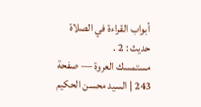أبواب القراءة في الصلاة حديث : 2 .
مستمسك العروة — صفحة 243 | السيد محسن الحكيم